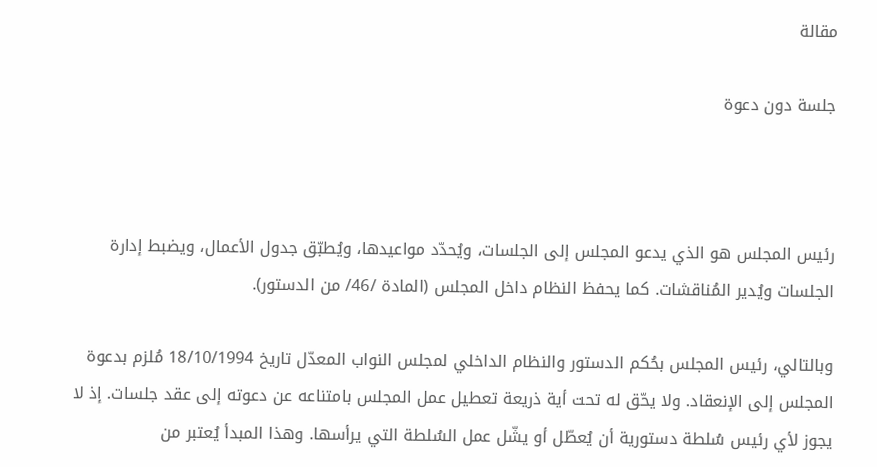مقالة

جلسة دون دعوة



رئيس المجلس هو الذي يدعو المجلس إلى الجلسات، ويُحدّد مواعيدها، ويُطبّق جدول الأعمال، ويضبط إدارة الجلسات ويُدير المُناقشات. كما يحفظ النظام داخل المجلس (المادة /46/ من الدستور).

وبالتالي، رئيس المجلس بحُكم الدستور والنظام الداخلي لمجلس النواب المعدّل تاريخ 18/10/1994 مُلزم بدعوة المجلس إلى الإنعقاد. ولا يحّق له تحت أية ذريعة تعطيل عمل المجلس بامتناعه عن دعوته إلى عقد جلسات. إذ لا يجوز لأي رئيس سُلطة دستورية أن يُعطّل أو يشّل عمل السُلطة التي يرأسها. وهذا المبدأ يُعتبر من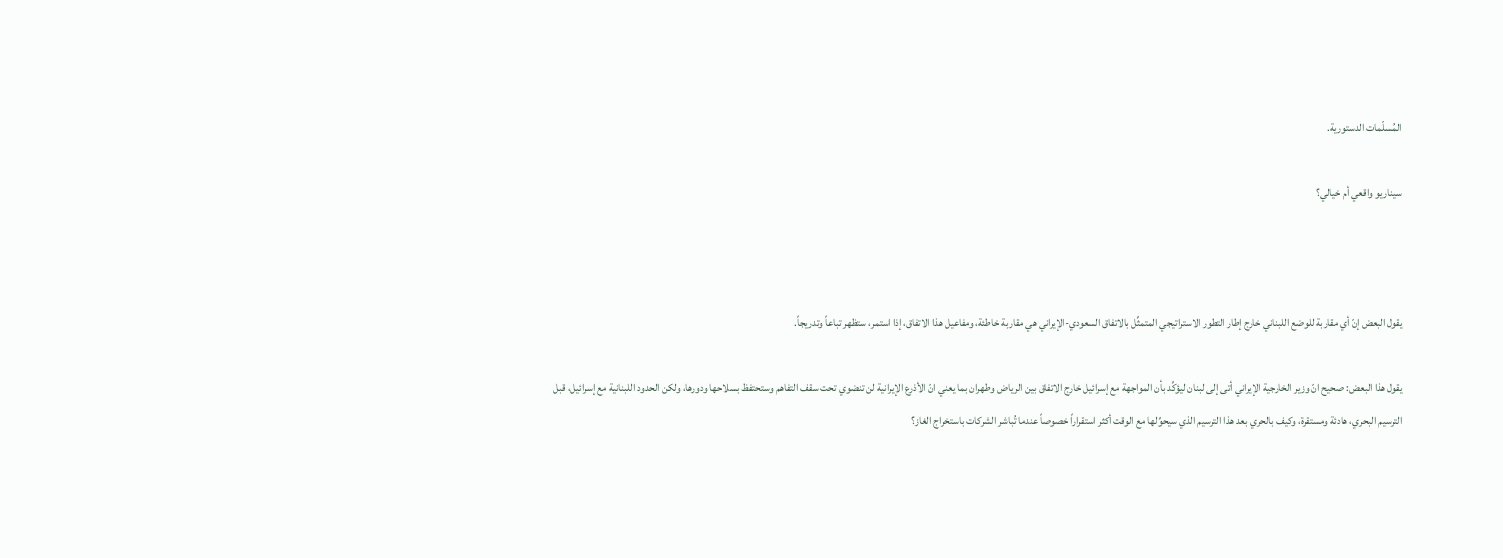المُسلّمات الدستورية.

سيناريو واقعي أم خيالي؟



يقول البعض إنّ أي مقاربة للوضع اللبناني خارج إطار التطور الاستراتيجي المتمثِّل بالاتفاق السعودي-الإيراني هي مقاربة خاطئة، ومفاعيل هذا الاتفاق، إذا استمر، ستظهر تباعاً وتدريجاً.

يقول هذا البعض: صحيح انّ وزير الخارجية الإيراني أتى إلى لبنان ليؤكِّد بأن المواجهة مع إسرائيل خارج الاتفاق بين الرياض وطهران بما يعني انّ الأذرع الإيرانية لن تنضوي تحت سقف التفاهم وستحتفظ بسلاحها ودورها، ولكن الحدود اللبنانية مع إسرائيل، قبل الترسيم البحري، هادئة ومستقرة، وكيف بالحري بعد هذا الترسيم الذي سيحوِّلها مع الوقت أكثر استقراراً خصوصاً عندما تُباشر الشركات باستخراج الغاز؟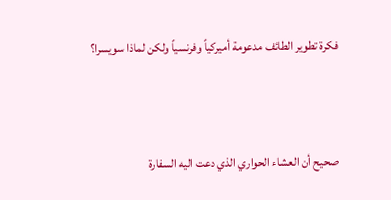فكرة تطوير الطائف مدعومة أميركياً وفرنسياً ولكن لماذا سويسرا؟



صحيح أن العشاء الحواري الذي دعت اليه السفارة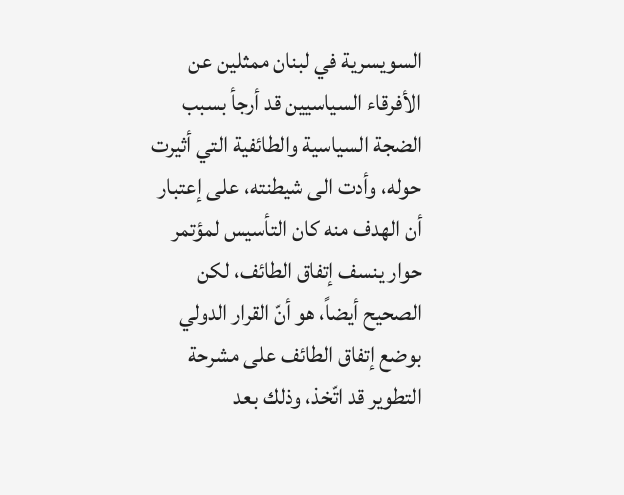السويسرية في لبنان ممثلين عن الأفرقاء السياسيين قد أرجأ بسبب الضجة السياسية والطائفية التي أثيرت حوله، وأدت الى شيطنته، على إعتبار أن الهدف منه كان التأسيس لمؤتمر حوار ينسف إتفاق الطائف، لكن الصحيح أيضاً، هو أنّ القرار الدولي بوضع إتفاق الطائف على مشرحة التطوير قد اتّخذ، وذلك بعد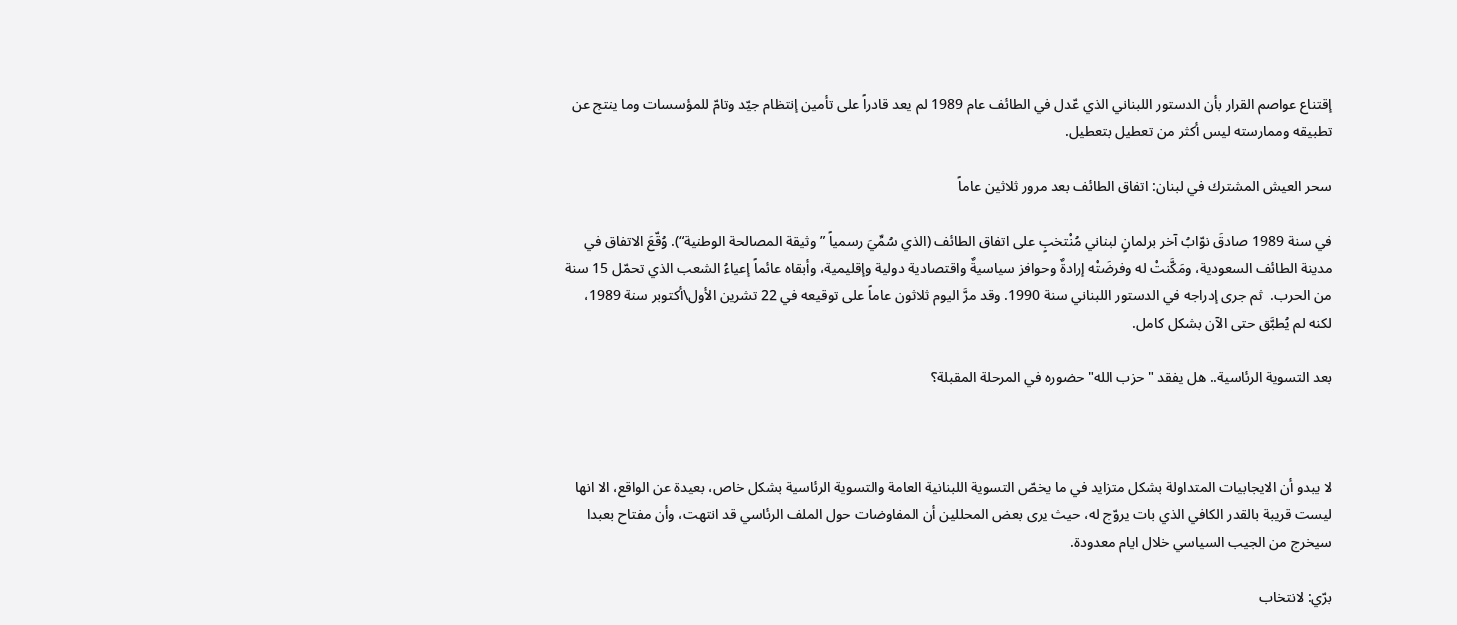إقتناع عواصم القرار بأن الدستور اللبناني الذي عّدل في الطائف عام 1989 لم يعد قادراً على تأمين إنتظام جيّد وتامّ للمؤسسات وما ينتج عن تطبيقه وممارسته ليس أكثر من تعطيل بتعطيل.

سحر العيش المشترك في لبنان: اتفاق الطائف بعد مرور ثلاثين عاماً

في سنة 1989 صادقَ نوّابُ آخر برلمانٍ لبناني مُنْتخبٍ على اتفاق الطائف (الذي سُمِّيَ رسمياً ”وثيقة المصالحة الوطنية“). وُقّعَ الاتفاق في مدينة الطائف السعودية، ومَكَّنتْ له وفرضَتْه إرادةٌ وحوافز سياسيةٌ واقتصادية دولية وإقليمية، وأبقاه عائماً إعياءُ الشعب الذي تحمّل 15 سنة من الحرب.  ثم جرى إدراجه في الدستور اللبناني سنة 1990. وقد مرَّ اليوم ثلاثون عاماً على توقيعه في 22 تشرين الأول\أكتوبر سنة 1989، لكنه لم يُطبَّق حتى الآن بشكل كامل.

بعد التسوية الرئاسية.. هل يفقد "حزب الله" حضوره في المرحلة المقبلة؟



لا يبدو أن الايجابيات المتداولة بشكل متزايد في ما يخصّ التسوية اللبنانية العامة والتسوية الرئاسية بشكل خاص، بعيدة عن الواقع، الا انها ليست قريبة بالقدر الكافي الذي بات يروّج له، حيث يرى بعض المحللين أن المفاوضات حول الملف الرئاسي قد انتهت، وأن مفتاح بعبدا سيخرج من الجيب السياسي خلال ايام معدودة.

برّي: لانتخاب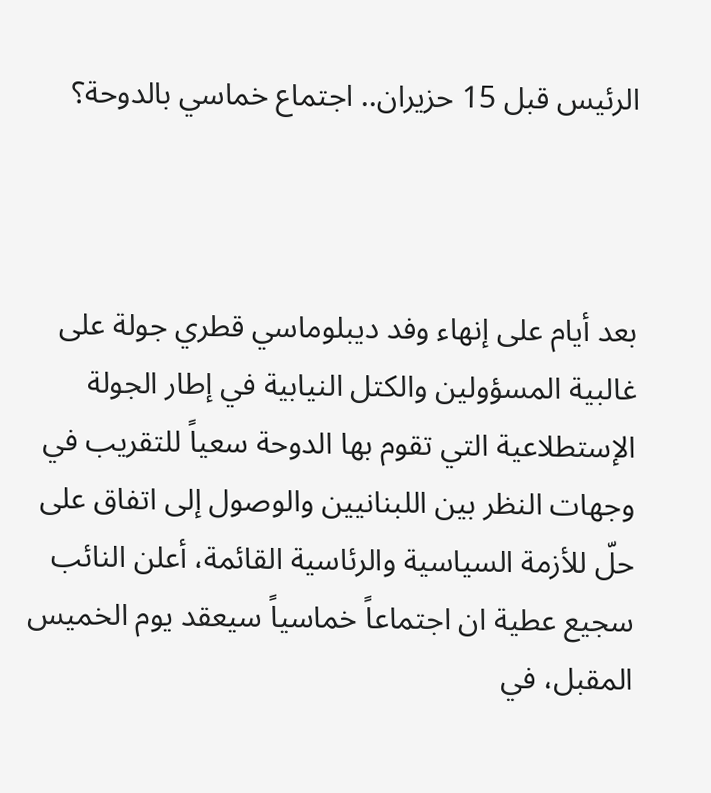الرئيس قبل 15 حزيران.. اجتماع خماسي بالدوحة؟



بعد أيام على إنهاء وفد ديبلوماسي قطري جولة على غالبية المسؤولين والكتل النيابية في إطار الجولة الإستطلاعية التي تقوم بها الدوحة سعياً للتقريب في وجهات النظر بين اللبنانيين والوصول إلى اتفاق على حلّ للأزمة السياسية والرئاسية القائمة، أعلن النائب سجيع عطية ان اجتماعاً خماسياً سيعقد يوم الخميس المقبل، في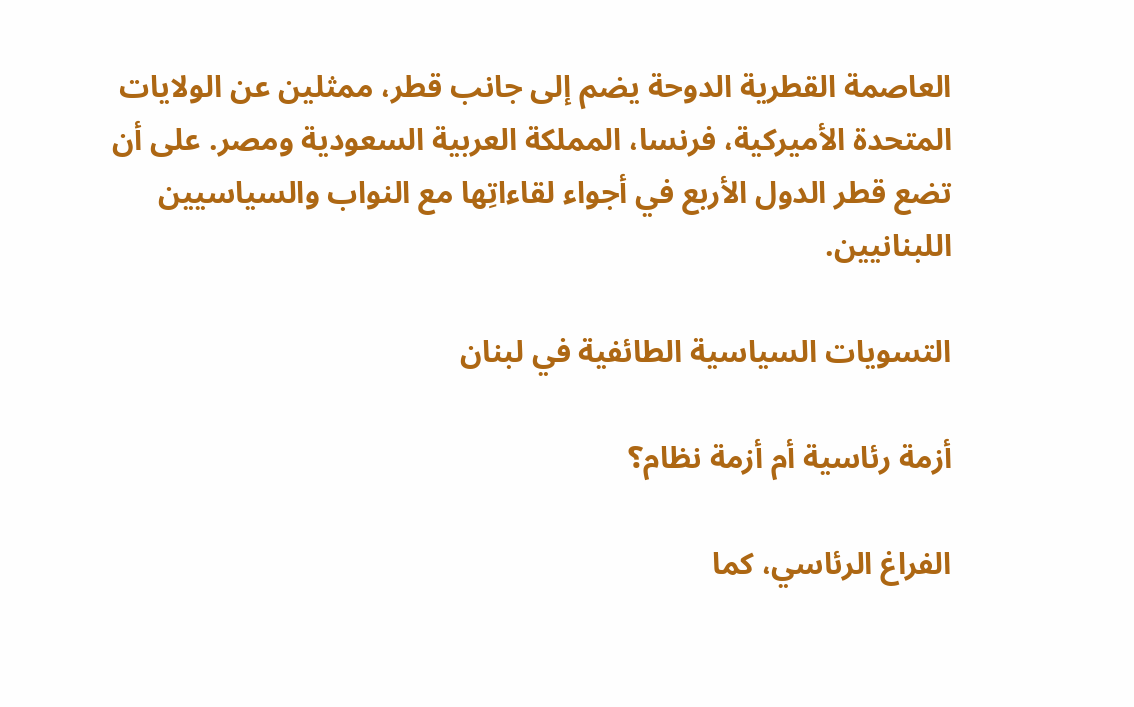العاصمة القطرية الدوحة يضم إلى جانب قطر، ممثلين عن الولايات المتحدة الأميركية، فرنسا، المملكة العربية السعودية ومصر. على أن تضع قطر الدول الأربع في أجواء لقاءاتِها مع النواب والسياسيين اللبنانيين.

التسويات السياسية الطائفية في لبنان

أزمة رئاسية أم أزمة نظام؟

الفراغ الرئاسي، كما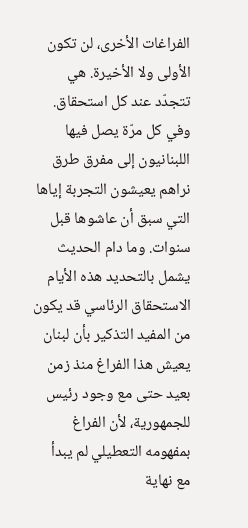الفراغات الأخرى، لن تكون الأولى ولا الأخيرة. هي تتجدّد عند كل استحقاق. وفي كل مرّة يصل فيها اللبنانيون إلى مفرق طرق نراهم يعيشون التجربة إياها التي سبق أن عاشوها قبل سنوات. وما دام الحديث يشمل بالتحديد هذه الأيام الاستحقاق الرئاسي قد يكون من المفيد التذكير بأن لبنان يعيش هذا الفراغ منذ زمن بعيد حتى مع وجود رئيس للجمهورية، لأن الفراغ بمفهومه التعطيلي لم يبدأ مع نهاية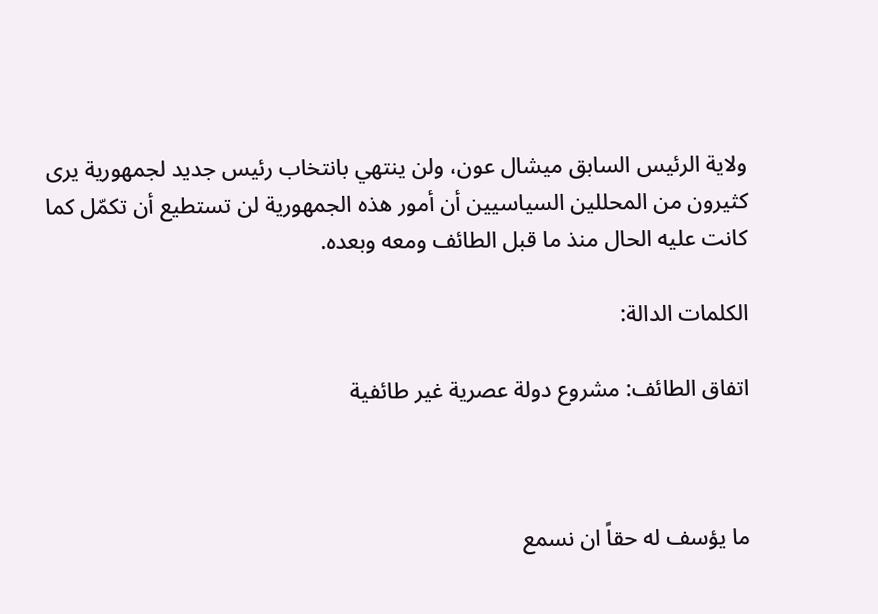ولاية الرئيس السابق ميشال عون، ولن ينتهي بانتخاب رئيس جديد لجمهورية يرى كثيرون من المحللين السياسيين أن أمور هذه الجمهورية لن تستطيع أن تكمّل كما كانت عليه الحال منذ ما قبل الطائف ومعه وبعده.

الكلمات الدالة:

اتفاق الطائف: مشروع دولة عصرية غير طائفية



ما يؤسف له حقاً ان نسمع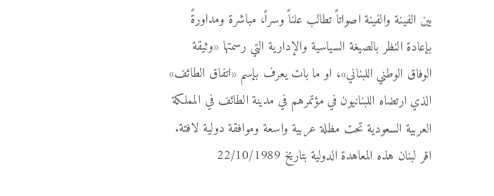بين الفينة والفينة اصواتاً تطالب علناً وسراً، مباشرة ومداورةً بإعادة النظر بالصيغة السياسية والإدارية التي رسمتها «وثيقة الوفاق الوطني اللبناني»، او ما بات يعرف بإسم «اتفاق الطائف» الذي ارتضاه اللبنانيون في مؤتمرهم في مدينة الطائف في المملكة العربية السعودية تحت مظلة عربية واسعة وموافقة دولية لافتة. اقر لبنان هذه المعاهدة الدولية بتاريخ 22/10/1989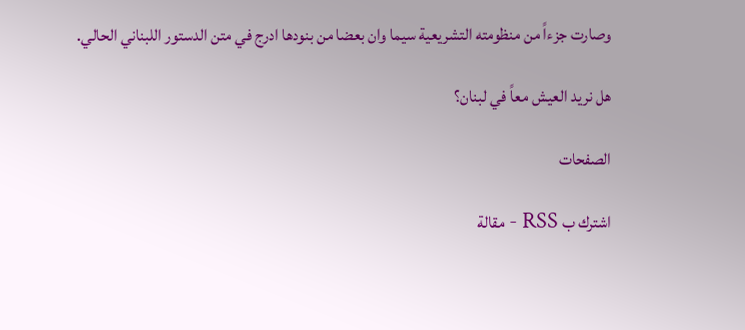وصارت جزءاً من منظومته التشريعية سيما وان بعضا من بنودها ادرج في متن الدستور اللبناني الحالي.

هل نريد العيش معاً في لبنان؟

الصفحات

اشترك ب RSS - مقالة